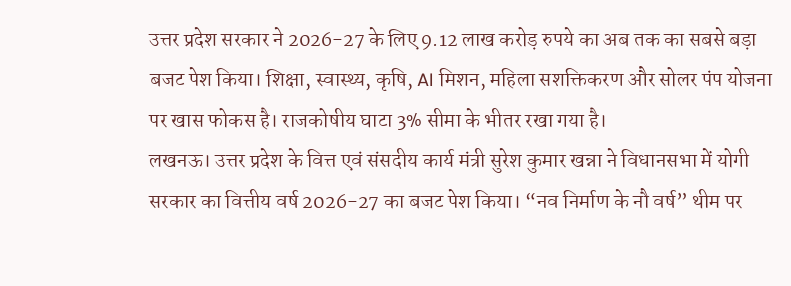उत्तर प्रदेश सरकार ने 2026-27 के लिए 9.12 लाख करोड़ रुपये का अब तक का सबसे बड़ा बजट पेश किया। शिक्षा, स्वास्थ्य, कृषि, AI मिशन, महिला सशक्तिकरण और सोलर पंप योजना पर खास फोकस है। राजकोषीय घाटा 3% सीमा के भीतर रखा गया है।
लखनऊ। उत्तर प्रदेश के वित्त एवं संसदीय कार्य मंत्री सुरेश कुमार खन्ना ने विधानसभा में योगी सरकार का वित्तीय वर्ष 2026-27 का बजट पेश किया। “नव निर्माण के नौ वर्ष” थीम पर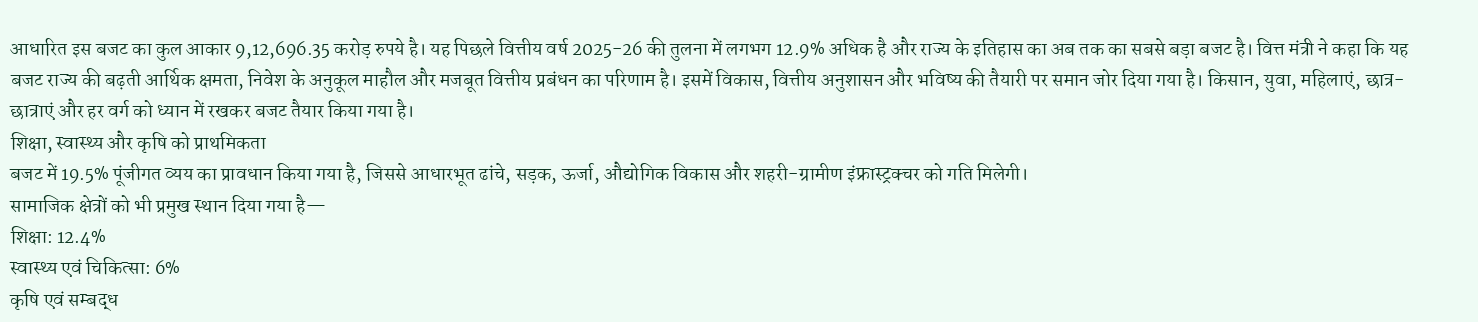आधारित इस बजट का कुल आकार 9,12,696.35 करोड़ रुपये है। यह पिछले वित्तीय वर्ष 2025-26 की तुलना में लगभग 12.9% अधिक है और राज्य के इतिहास का अब तक का सबसे बड़ा बजट है। वित्त मंत्री ने कहा कि यह बजट राज्य की बढ़ती आर्थिक क्षमता, निवेश के अनुकूल माहौल और मजबूत वित्तीय प्रबंधन का परिणाम है। इसमें विकास, वित्तीय अनुशासन और भविष्य की तैयारी पर समान जोर दिया गया है। किसान, युवा, महिलाएं, छात्र-छात्राएं और हर वर्ग को ध्यान में रखकर बजट तैयार किया गया है।
शिक्षा, स्वास्थ्य और कृषि को प्राथमिकता
बजट में 19.5% पूंजीगत व्यय का प्रावधान किया गया है, जिससे आधारभूत ढांचे, सड़क, ऊर्जा, औद्योगिक विकास और शहरी-ग्रामीण इंफ्रास्ट्रक्चर को गति मिलेगी।
सामाजिक क्षेत्रों को भी प्रमुख स्थान दिया गया है—
शिक्षा: 12.4%
स्वास्थ्य एवं चिकित्सा: 6%
कृषि एवं सम्बद्ध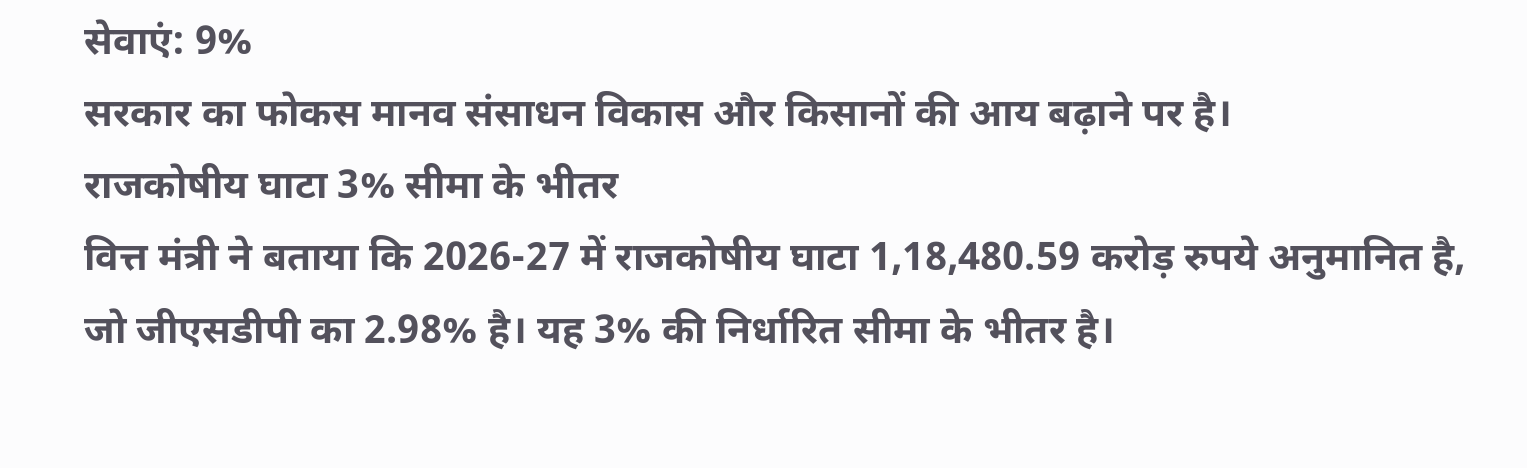सेवाएं: 9%
सरकार का फोकस मानव संसाधन विकास और किसानों की आय बढ़ाने पर है।
राजकोषीय घाटा 3% सीमा के भीतर
वित्त मंत्री ने बताया कि 2026-27 में राजकोषीय घाटा 1,18,480.59 करोड़ रुपये अनुमानित है, जो जीएसडीपी का 2.98% है। यह 3% की निर्धारित सीमा के भीतर है।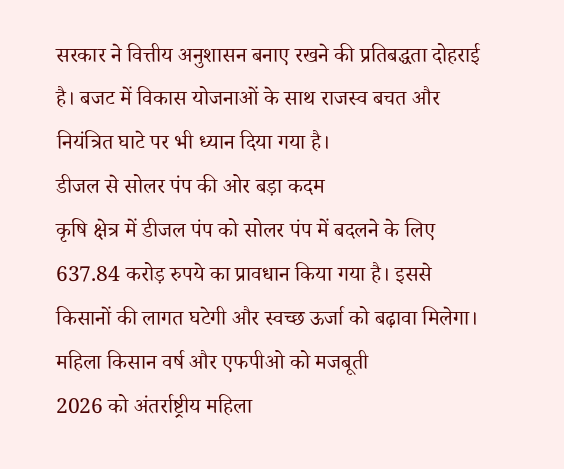सरकार ने वित्तीय अनुशासन बनाए रखने की प्रतिबद्धता दोहराई है। बजट में विकास योजनाओं के साथ राजस्व बचत और नियंत्रित घाटे पर भी ध्यान दिया गया है।
डीजल से सोलर पंप की ओर बड़ा कदम
कृषि क्षेत्र में डीजल पंप को सोलर पंप में बदलने के लिए 637.84 करोड़ रुपये का प्रावधान किया गया है। इससे किसानों की लागत घटेगी और स्वच्छ ऊर्जा को बढ़ावा मिलेगा।
महिला किसान वर्ष और एफपीओ को मजबूती
2026 को अंतर्राष्ट्रीय महिला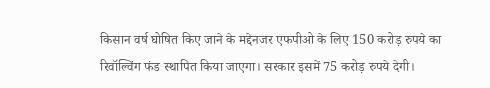किसान वर्ष घोषित किए जाने के मद्देनजर एफपीओ के लिए 150 करोड़ रुपये का रिवॉल्विंग फंड स्थापित किया जाएगा। सरकार इसमें 75 करोड़ रुपये देगी।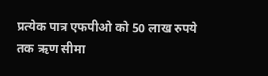प्रत्येक पात्र एफपीओ को 50 लाख रुपये तक ऋण सीमा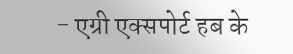- एग्री एक्सपोर्ट हब के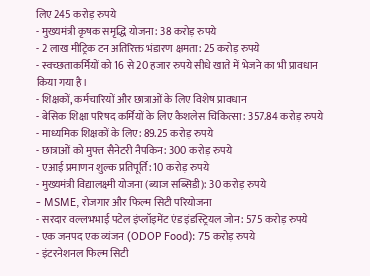लिए 245 करोड़ रुपये
- मुख्यमंत्री कृषक समृद्धि योजना: 38 करोड़ रुपये
- 2 लाख मीट्रिक टन अतिरिक्त भंडारण क्षमता: 25 करोड़ रुपये
- स्वच्छताकर्मियों को 16 से 20 हजार रुपये सीधे खाते में भेजने का भी प्रावधान किया गया है।
- शिक्षकों, कर्मचारियों और छात्राओं के लिए विशेष प्रावधान
- बेसिक शिक्षा परिषद कर्मियों के लिए कैशलेस चिकित्सा: 357.84 करोड़ रुपये
- माध्यमिक शिक्षकों के लिए: 89.25 करोड़ रुपये
- छात्राओं को मुफ्त सैनेटरी नैपकिन: 300 करोड़ रुपये
- एआई प्रमाणन शुल्क प्रतिपूर्ति: 10 करोड़ रुपये
- मुख्यमंत्री विद्यालक्ष्मी योजना (ब्याज सब्सिडी): 30 करोड़ रुपये
- MSME, रोजगार और फिल्म सिटी परियोजना
- सरदार वल्लभभाई पटेल इंप्लॉइमेंट एंड इंडस्ट्रियल जोन: 575 करोड़ रुपये
- एक जनपद एक व्यंजन (ODOP Food): 75 करोड़ रुपये
- इंटरनेशनल फिल्म सिटी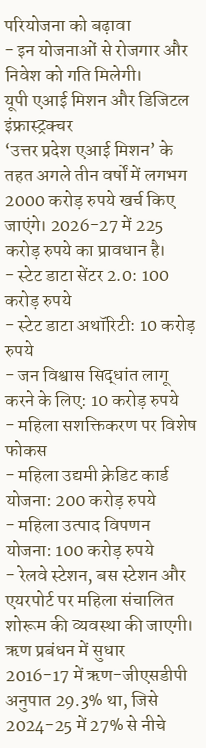परियोजना को बढ़ावा
- इन योजनाओं से रोजगार और निवेश को गति मिलेगी।
यूपी एआई मिशन और डिजिटल इंफ्रास्ट्रक्चर
‘उत्तर प्रदेश एआई मिशन’ के तहत अगले तीन वर्षों में लगभग 2000 करोड़ रुपये खर्च किए जाएंगे। 2026-27 में 225 करोड़ रुपये का प्रावधान है।
- स्टेट डाटा सेंटर 2.0: 100 करोड़ रुपये
- स्टेट डाटा अथॉरिटी: 10 करोड़ रुपये
- जन विश्वास सिद्धांत लागू करने के लिए: 10 करोड़ रुपये
- महिला सशक्तिकरण पर विशेष फोकस
- महिला उद्यमी क्रेडिट कार्ड योजना: 200 करोड़ रुपये
- महिला उत्पाद विपणन योजना: 100 करोड़ रुपये
- रेलवे स्टेशन, बस स्टेशन और एयरपोर्ट पर महिला संचालित शोरूम की व्यवस्था की जाएगी।
ऋण प्रबंधन में सुधार
2016-17 में ऋण-जीएसडीपी अनुपात 29.3% था, जिसे 2024-25 में 27% से नीचे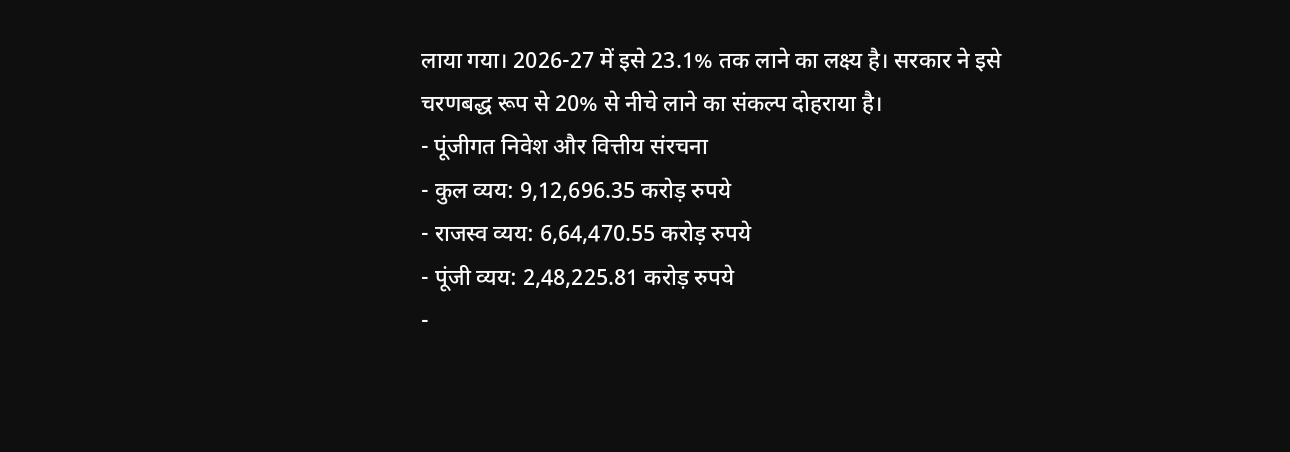लाया गया। 2026-27 में इसे 23.1% तक लाने का लक्ष्य है। सरकार ने इसे चरणबद्ध रूप से 20% से नीचे लाने का संकल्प दोहराया है।
- पूंजीगत निवेश और वित्तीय संरचना
- कुल व्यय: 9,12,696.35 करोड़ रुपये
- राजस्व व्यय: 6,64,470.55 करोड़ रुपये
- पूंजी व्यय: 2,48,225.81 करोड़ रुपये
-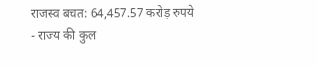राजस्व बचत: 64,457.57 करोड़ रुपये
- राज्य की कुल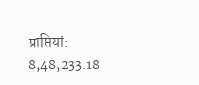प्राप्तियां: 8,48,233.18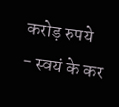करोड़ रुपये
- स्वयं के कर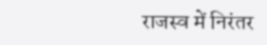राजस्व में निरंतर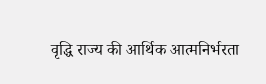वृद्धि राज्य की आर्थिक आत्मनिर्भरता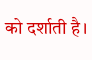को दर्शाती है।